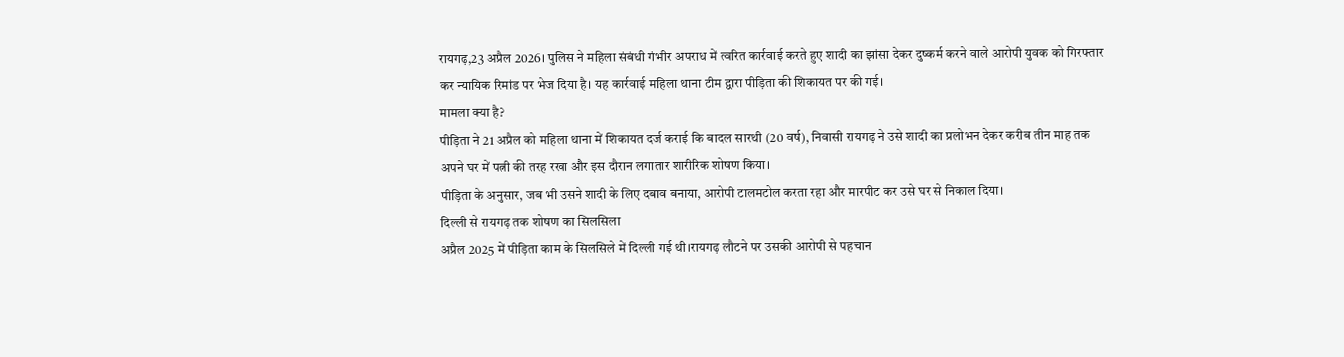रायगढ़,23 अप्रैल 2026। पुलिस ने महिला संबंधी गंभीर अपराध में त्वरित कार्रवाई करते हुए शादी का झांसा देकर दुष्कर्म करने वाले आरोपी युवक को गिरफ्तार कर न्यायिक रिमांड पर भेज दिया है। यह कार्रवाई महिला थाना टीम द्वारा पीड़िता की शिकायत पर की गई।
मामला क्या है?
पीड़िता ने 21 अप्रैल को महिला थाना में शिकायत दर्ज कराई कि बादल सारथी (20 वर्ष), निवासी रायगढ़ ने उसे शादी का प्रलोभन देकर करीब तीन माह तक अपने घर में पत्नी की तरह रखा और इस दौरान लगातार शारीरिक शोषण किया।
पीड़िता के अनुसार, जब भी उसने शादी के लिए दबाव बनाया, आरोपी टालमटोल करता रहा और मारपीट कर उसे घर से निकाल दिया।
दिल्ली से रायगढ़ तक शोषण का सिलसिला
अप्रैल 2025 में पीड़िता काम के सिलसिले में दिल्ली गई थी।रायगढ़ लौटने पर उसकी आरोपी से पहचान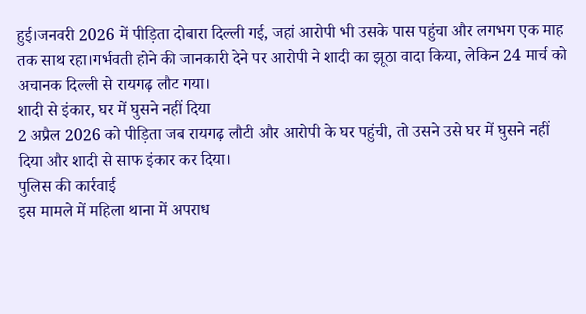हुई।जनवरी 2026 में पीड़िता दोबारा दिल्ली गई, जहां आरोपी भी उसके पास पहुंचा और लगभग एक माह तक साथ रहा।गर्भवती होने की जानकारी देने पर आरोपी ने शादी का झूठा वादा किया, लेकिन 24 मार्च को अचानक दिल्ली से रायगढ़ लौट गया।
शादी से इंकार, घर में घुसने नहीं दिया
2 अप्रैल 2026 को पीड़िता जब रायगढ़ लौटी और आरोपी के घर पहुंची, तो उसने उसे घर में घुसने नहीं दिया और शादी से साफ इंकार कर दिया।
पुलिस की कार्रवाई
इस मामले में महिला थाना में अपराध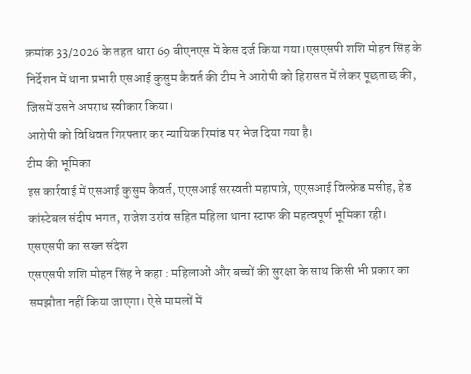क्रमांक 33/2026 के तहत धारा 69 बीएनएस में केस दर्ज किया गया।एसएसपी शशि मोहन सिंह के निर्देशन में थाना प्रभारी एसआई कुसुम कैवर्त की टीम ने आरोपी को हिरासत में लेकर पूछताछ की, जिसमें उसने अपराध स्वीकार किया।
आरोपी को विधिवत गिरफ्तार कर न्यायिक रिमांड पर भेज दिया गया है।
टीम की भूमिका
इस कार्रवाई में एसआई कुसुम कैवर्त, एएसआई सरस्वती महापात्रे, एएसआई विल्फ्रेड मसीह, हेड कांस्टेबल संदीप भगत, राजेश उरांव सहित महिला थाना स्टाफ की महत्वपूर्ण भूमिका रही।
एसएसपी का सख्त संदेश
एसएसपी शशि मोहन सिंह ने कहा : महिलाओं और बच्चों की सुरक्षा के साथ किसी भी प्रकार का समझौता नहीं किया जाएगा। ऐसे मामलों में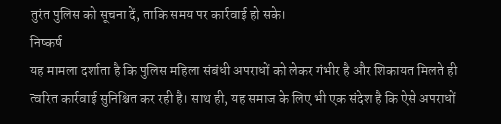तुरंत पुलिस को सूचना दें, ताकि समय पर कार्रवाई हो सके।
निष्कर्ष
यह मामला दर्शाता है कि पुलिस महिला संबंधी अपराधों को लेकर गंभीर है और शिकायत मिलते ही त्वरित कार्रवाई सुनिश्चित कर रही है। साथ ही, यह समाज के लिए भी एक संदेश है कि ऐसे अपराधों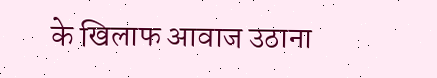के खिलाफ आवाज उठाना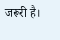जरूरी है।